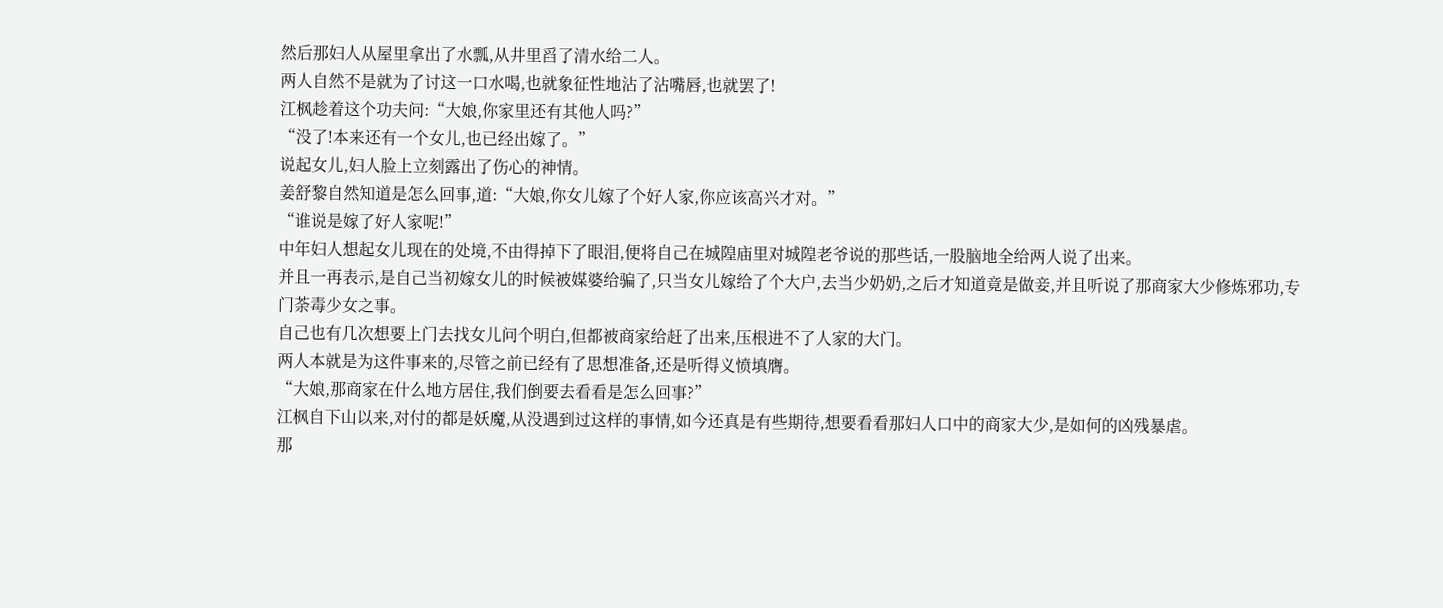然后那妇人从屋里拿出了水瓢,从井里舀了清水给二人。
两人自然不是就为了讨这一口水喝,也就象征性地沾了沾嘴唇,也就罢了!
江枫趁着这个功夫问:“大娘,你家里还有其他人吗?”
“没了!本来还有一个女儿,也已经出嫁了。”
说起女儿,妇人脸上立刻露出了伤心的神情。
姜舒黎自然知道是怎么回事,道:“大娘,你女儿嫁了个好人家,你应该高兴才对。”
“谁说是嫁了好人家呢!”
中年妇人想起女儿现在的处境,不由得掉下了眼泪,便将自己在城隍庙里对城隍老爷说的那些话,一股脑地全给两人说了出来。
并且一再表示,是自己当初嫁女儿的时候被媒婆给骗了,只当女儿嫁给了个大户,去当少奶奶,之后才知道竟是做妾,并且听说了那商家大少修炼邪功,专门荼毒少女之事。
自己也有几次想要上门去找女儿问个明白,但都被商家给赶了出来,压根进不了人家的大门。
两人本就是为这件事来的,尽管之前已经有了思想准备,还是听得义愤填膺。
“大娘,那商家在什么地方居住,我们倒要去看看是怎么回事?”
江枫自下山以来,对付的都是妖魔,从没遇到过这样的事情,如今还真是有些期待,想要看看那妇人口中的商家大少,是如何的凶残暴虐。
那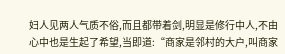妇人见两人气质不俗,而且都带着剑,明显是修行中人,不由心中也是生起了希望,当即道:“商家是邻村的大户,叫商家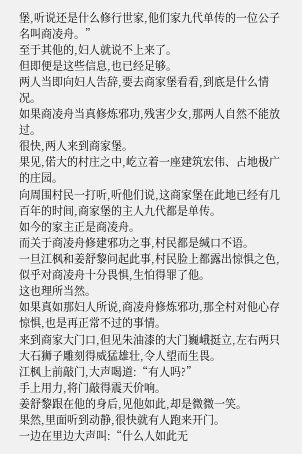堡,听说还是什么修行世家,他们家九代单传的一位公子名叫商凌舟。”
至于其他的,妇人就说不上来了。
但即便是这些信息,也已经足够。
两人当即向妇人告辞,要去商家堡看看,到底是什么情况。
如果商凌舟当真修炼邪功,残害少女,那两人自然不能放过。
很快,两人来到商家堡。
果见,偌大的村庄之中,屹立着一座建筑宏伟、占地极广的庄园。
向周围村民一打听,听他们说,这商家堡在此地已经有几百年的时间,商家堡的主人九代都是单传。
如今的家主正是商凌舟。
而关于商凌舟修建邪功之事,村民都是缄口不语。
一旦江枫和姜舒黎问起此事,村民脸上都露出惊惧之色,似乎对商凌舟十分畏惧,生怕得罪了他。
这也理所当然。
如果真如那妇人所说,商凌舟修炼邪功,那全村对他心存惊惧,也是再正常不过的事情。
来到商家大门口,但见朱油漆的大门巍峨挺立,左右两只大石狮子雕刻得威猛雄壮,令人望而生畏。
江枫上前敲门,大声喝道:“有人吗?”
手上用力,将门敲得震天价响。
姜舒黎跟在他的身后,见他如此,却是微微一笑。
果然,里面听到动静,很快就有人跑来开门。
一边在里边大声叫:“什么人如此无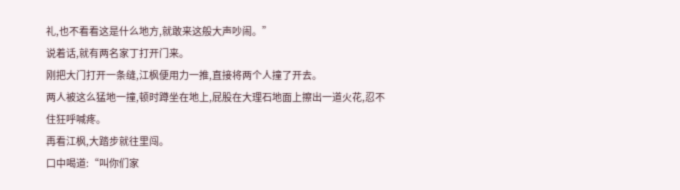礼,也不看看这是什么地方,就敢来这般大声吵闹。”
说着话,就有两名家丁打开门来。
刚把大门打开一条缝,江枫便用力一推,直接将两个人撞了开去。
两人被这么猛地一撞,顿时蹲坐在地上,屁股在大理石地面上擦出一道火花,忍不住狂呼喊疼。
再看江枫,大踏步就往里闯。
口中喝道:“叫你们家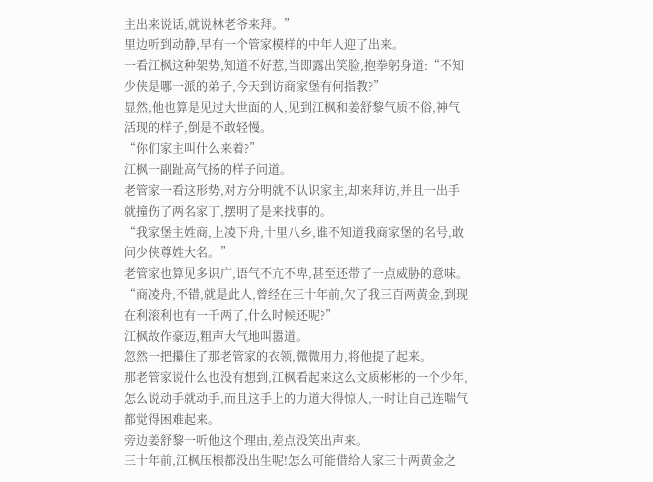主出来说话,就说林老爷来拜。”
里边听到动静,早有一个管家模样的中年人迎了出来。
一看江枫这种架势,知道不好惹,当即露出笑脸,抱拳躬身道:“不知少侠是哪一派的弟子,今天到访商家堡有何指教?”
显然,他也算是见过大世面的人,见到江枫和姜舒黎气质不俗,神气活现的样子,倒是不敢轻慢。
“你们家主叫什么来着?”
江枫一副趾高气扬的样子问道。
老管家一看这形势,对方分明就不认识家主,却来拜访,并且一出手就撞伤了两名家丁,摆明了是来找事的。
“我家堡主姓商,上凌下舟,十里八乡,谁不知道我商家堡的名号,敢问少侠尊姓大名。”
老管家也算见多识广,语气不亢不卑,甚至还带了一点威胁的意味。
“商凌舟,不错,就是此人,曾经在三十年前,欠了我三百两黄金,到现在利滚利也有一千两了,什么时候还呢?”
江枫故作豪迈,粗声大气地叫嚣道。
忽然一把攥住了那老管家的衣领,微微用力,将他提了起来。
那老管家说什么也没有想到,江枫看起来这么文质彬彬的一个少年,怎么说动手就动手,而且这手上的力道大得惊人,一时让自己连喘气都觉得困难起来。
旁边姜舒黎一听他这个理由,差点没笑出声来。
三十年前,江枫压根都没出生呢!怎么可能借给人家三十两黄金之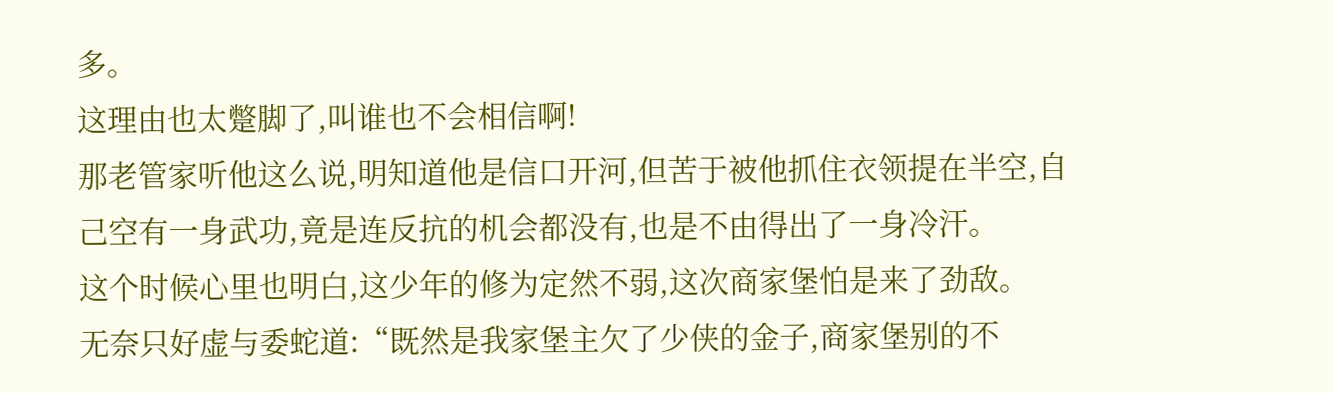多。
这理由也太蹩脚了,叫谁也不会相信啊!
那老管家听他这么说,明知道他是信口开河,但苦于被他抓住衣领提在半空,自己空有一身武功,竟是连反抗的机会都没有,也是不由得出了一身冷汗。
这个时候心里也明白,这少年的修为定然不弱,这次商家堡怕是来了劲敌。
无奈只好虚与委蛇道:“既然是我家堡主欠了少侠的金子,商家堡别的不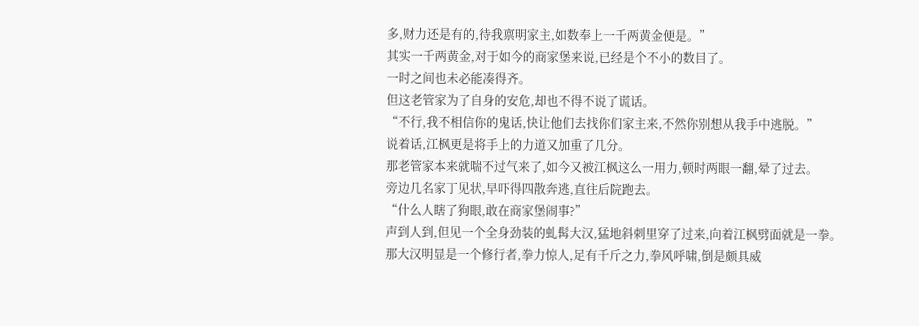多,财力还是有的,待我禀明家主,如数奉上一千两黄金便是。”
其实一千两黄金,对于如今的商家堡来说,已经是个不小的数目了。
一时之间也未必能凑得齐。
但这老管家为了自身的安危,却也不得不说了谎话。
“不行,我不相信你的鬼话,快让他们去找你们家主来,不然你别想从我手中逃脱。”
说着话,江枫更是将手上的力道又加重了几分。
那老管家本来就喘不过气来了,如今又被江枫这么一用力,顿时两眼一翻,晕了过去。
旁边几名家丁见状,早吓得四散奔逃,直往后院跑去。
“什么人瞎了狗眼,敢在商家堡闹事?”
声到人到,但见一个全身劲装的虬髯大汉,猛地斜刺里穿了过来,向着江枫劈面就是一拳。
那大汉明显是一个修行者,拳力惊人,足有千斤之力,拳风呼啸,倒是颇具威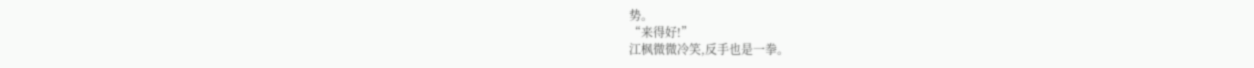势。
“来得好!”
江枫微微冷笑,反手也是一拳。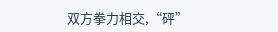双方拳力相交,“砰”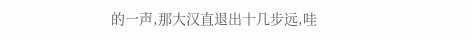的一声,那大汉直退出十几步远,哇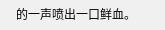的一声喷出一口鲜血。